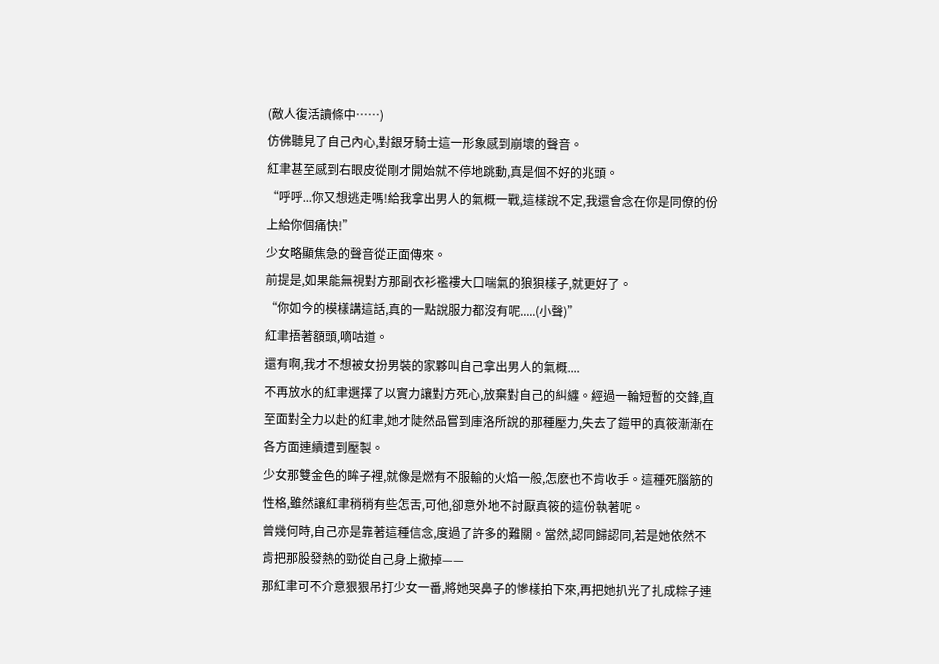(敵人復活讀條中……)
仿佛聽見了自己內心,對銀牙騎士這一形象感到崩壞的聲音。
紅聿甚至感到右眼皮從剛才開始就不停地跳動,真是個不好的兆頭。
“呼呼...你又想逃走嗎!給我拿出男人的氣概一戰,這樣說不定,我還會念在你是同僚的份上給你個痛快!”
少女略顯焦急的聲音從正面傳來。
前提是,如果能無視對方那副衣衫襤褸大口喘氣的狼狽樣子,就更好了。
“你如今的模樣講這話,真的一點說服力都沒有呢.....(小聲)”
紅聿捂著額頭,嘀咕道。
還有啊,我才不想被女扮男裝的家夥叫自己拿出男人的氣概....
不再放水的紅聿選擇了以實力讓對方死心,放棄對自己的糾纏。經過一輪短暫的交鋒,直至面對全力以赴的紅聿,她才陡然品嘗到庫洛所說的那種壓力,失去了鎧甲的真筱漸漸在各方面連續遭到壓製。
少女那雙金色的眸子裡,就像是燃有不服輸的火焰一般,怎麽也不肯收手。這種死腦筋的性格,雖然讓紅聿稍稍有些怎舌,可他,卻意外地不討厭真筱的這份執著呢。
曾幾何時,自己亦是靠著這種信念,度過了許多的難關。當然,認同歸認同,若是她依然不肯把那股發熱的勁從自己身上撤掉——
那紅聿可不介意狠狠吊打少女一番,將她哭鼻子的慘樣拍下來,再把她扒光了扎成粽子連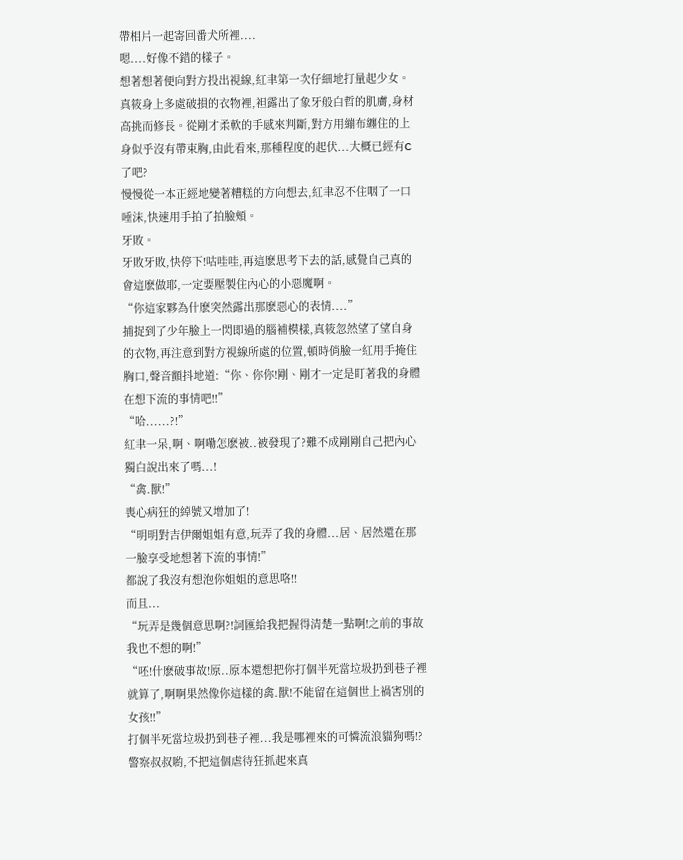帶相片一起寄回番犬所裡....
嗯....好像不錯的樣子。
想著想著便向對方投出視線,紅聿第一次仔細地打量起少女。
真筱身上多處破損的衣物裡,袒露出了象牙般白哲的肌膚,身材高挑而修長。從剛才柔軟的手感來判斷,對方用繃布纏住的上身似乎沒有帶束胸,由此看來,那種程度的起伏...大概已經有C了吧?
慢慢從一本正經地變著糟糕的方向想去,紅聿忍不住咽了一口唾沫,快速用手拍了拍臉頰。
牙敗。
牙敗牙敗,快停下!咕哇哇,再這麽思考下去的話,感覺自己真的會這麽做耶,一定要壓製住內心的小惡魔啊。
“你這家夥為什麽突然露出那麽惡心的表情....”
捕捉到了少年臉上一閃即過的腦補模樣,真筱忽然望了望自身的衣物,再注意到對方視線所處的位置,頓時俏臉一紅用手掩住胸口,聲音顫抖地道:“你、你你!剛、剛才一定是盯著我的身體在想下流的事情吧!!”
“哈......?!”
紅聿一呆,啊、啊嘞怎麽被..被發現了?難不成剛剛自己把內心獨白說出來了嗎...!
“禽.獸!”
喪心病狂的綽號又增加了!
“明明對吉伊爾姐姐有意,玩弄了我的身體...居、居然還在那一臉享受地想著下流的事情!”
都說了我沒有想泡你姐姐的意思咯!!
而且...
“玩弄是幾個意思啊?!詞匯給我把握得清楚一點啊!之前的事故我也不想的啊!”
“呸!什麽破事故!原..原本還想把你打個半死當垃圾扔到巷子裡就算了,啊啊果然像你這樣的禽.獸!不能留在這個世上禍害別的女孩!!”
打個半死當垃圾扔到巷子裡...我是哪裡來的可憐流浪貓狗嗎!?警察叔叔喲,不把這個虐待狂抓起來真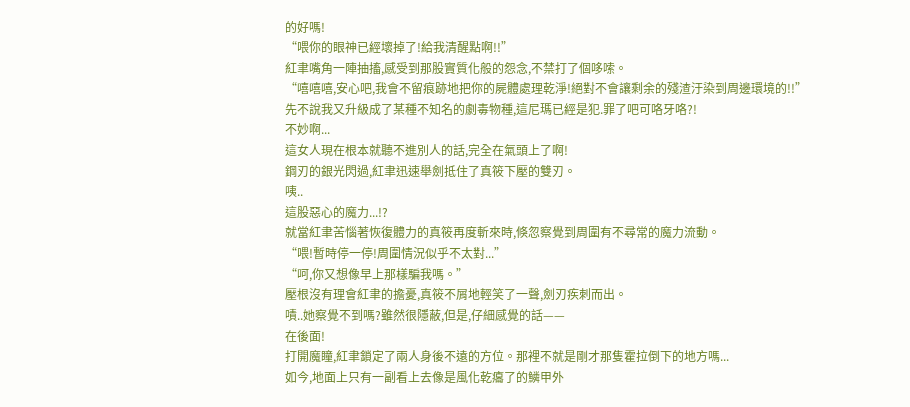的好嗎!
“喂你的眼神已經壞掉了!給我清醒點啊!!”
紅聿嘴角一陣抽搐,感受到那股實質化般的怨念,不禁打了個哆嗦。
“嘻嘻嘻,安心吧,我會不留痕跡地把你的屍體處理乾淨!絕對不會讓剩余的殘渣汙染到周邊環境的!!”
先不說我又升級成了某種不知名的劇毒物種,這尼瑪已經是犯.罪了吧可咯牙咯?!
不妙啊...
這女人現在根本就聽不進別人的話,完全在氣頭上了啊!
鋼刃的銀光閃過,紅聿迅速舉劍抵住了真筱下壓的雙刃。
咦..
這股惡心的魔力...!?
就當紅聿苦惱著恢復體力的真筱再度斬來時,倏忽察覺到周圍有不尋常的魔力流動。
“喂!暫時停一停!周圍情況似乎不太對...”
“呵,你又想像早上那樣騙我嗎。”
壓根沒有理會紅聿的擔憂,真筱不屑地輕笑了一聲,劍刃疾刺而出。
嘖..她察覺不到嗎?雖然很隱蔽,但是,仔細感覺的話——
在後面!
打開魔瞳,紅聿鎖定了兩人身後不遠的方位。那裡不就是剛才那隻霍拉倒下的地方嗎...
如今,地面上只有一副看上去像是風化乾癟了的鱗甲外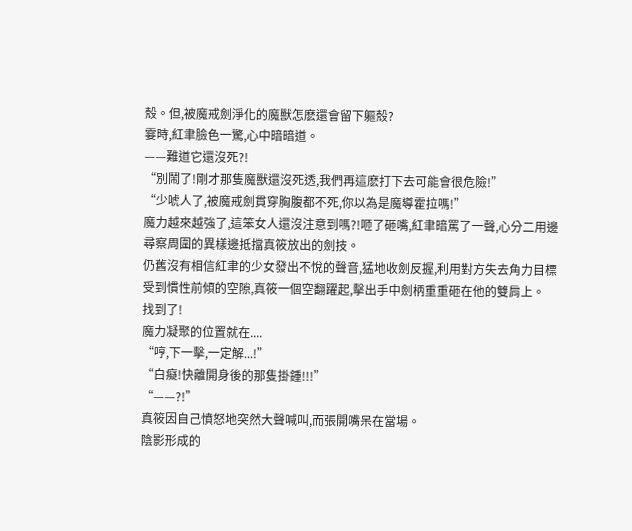殼。但,被魔戒劍淨化的魔獸怎麽還會留下軀殼?
霎時,紅聿臉色一驚,心中暗暗道。
——難道它還沒死?!
“別鬧了!剛才那隻魔獸還沒死透,我們再這麽打下去可能會很危險!”
“少唬人了,被魔戒劍貫穿胸腹都不死,你以為是魔導霍拉嗎!”
魔力越來越強了,這笨女人還沒注意到嗎?!咂了砸嘴,紅聿暗罵了一聲,心分二用邊尋察周圍的異樣邊抵擋真筱放出的劍技。
仍舊沒有相信紅聿的少女發出不悅的聲音,猛地收劍反握,利用對方失去角力目標受到慣性前傾的空隙,真筱一個空翻躍起,擊出手中劍柄重重砸在他的雙肩上。
找到了!
魔力凝聚的位置就在....
“哼,下一擊,一定解...!”
“白癡!快離開身後的那隻掛鍾!!!”
“——?!”
真筱因自己憤怒地突然大聲喊叫,而張開嘴呆在當場。
陰影形成的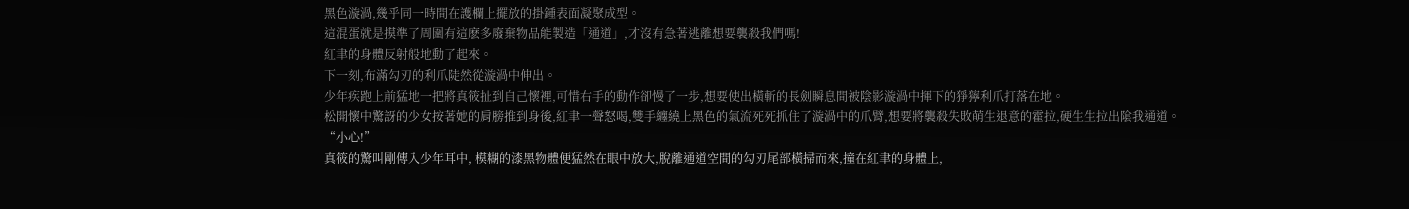黑色漩渦,幾乎同一時間在護欄上擺放的掛鍾表面凝聚成型。
這混蛋就是摸準了周圍有這麽多廢棄物品能製造「通道」,才沒有急著逃離想要襲殺我們嗎!
紅聿的身體反射般地動了起來。
下一刻,布滿勾刃的利爪陡然從漩渦中伸出。
少年疾跑上前猛地一把將真筱扯到自己懷裡,可惜右手的動作卻慢了一步,想要使出橫斬的長劍瞬息間被陰影漩渦中揮下的猙獰利爪打落在地。
松開懷中驚訝的少女按著她的肩膀推到身後,紅聿一聲怒喝,雙手纏繞上黑色的氣流死死抓住了漩渦中的爪臂,想要將襲殺失敗萌生退意的霍拉,硬生生拉出隂我通道。
“小心!”
真筱的驚叫剛傳入少年耳中, 模糊的漆黑物體便猛然在眼中放大,脫離通道空間的勾刃尾部橫掃而來,撞在紅聿的身體上,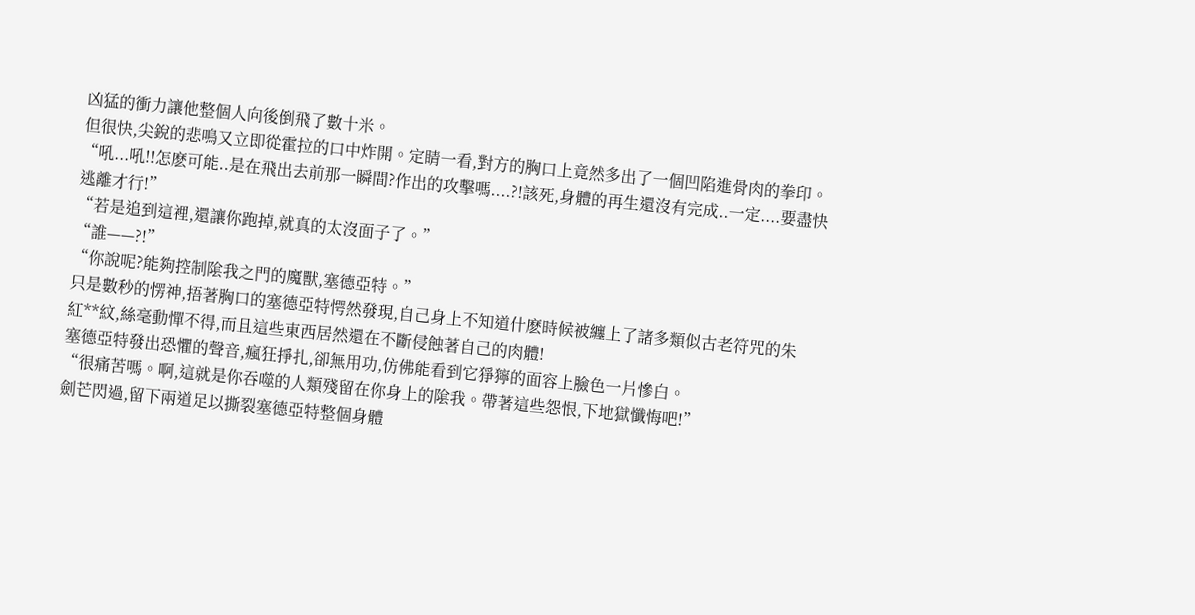凶猛的衝力讓他整個人向後倒飛了數十米。
但很快,尖銳的悲鳴又立即從霍拉的口中炸開。定睛一看,對方的胸口上竟然多出了一個凹陷進骨肉的拳印。
“吼...吼!!怎麽可能..是在飛出去前那一瞬間?作出的攻擊嗎....?!該死,身體的再生還沒有完成..一定....要盡快逃離才行!”
“若是追到這裡,還讓你跑掉,就真的太沒面子了。”
“誰——?!”
“你說呢?能夠控制隂我之門的魔獸,塞德亞特。”
只是數秒的愣神,捂著胸口的塞德亞特愕然發現,自己身上不知道什麽時候被纏上了諸多類似古老符咒的朱紅**紋,絲毫動憚不得,而且這些東西居然還在不斷侵蝕著自己的肉體!
塞德亞特發出恐懼的聲音,瘋狂掙扎,卻無用功,仿佛能看到它猙獰的面容上臉色一片慘白。
“很痛苦嗎。啊,這就是你吞噬的人類殘留在你身上的隂我。帶著這些怨恨,下地獄懺悔吧!”
劍芒閃過,留下兩道足以撕裂塞德亞特整個身體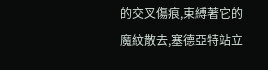的交叉傷痕,束縛著它的魔紋散去,塞德亞特站立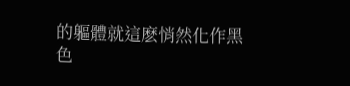的軀體就這麽悄然化作黑色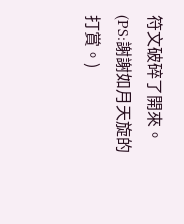符文破碎了開來。
(PS:謝謝如月天旋的打賞。)